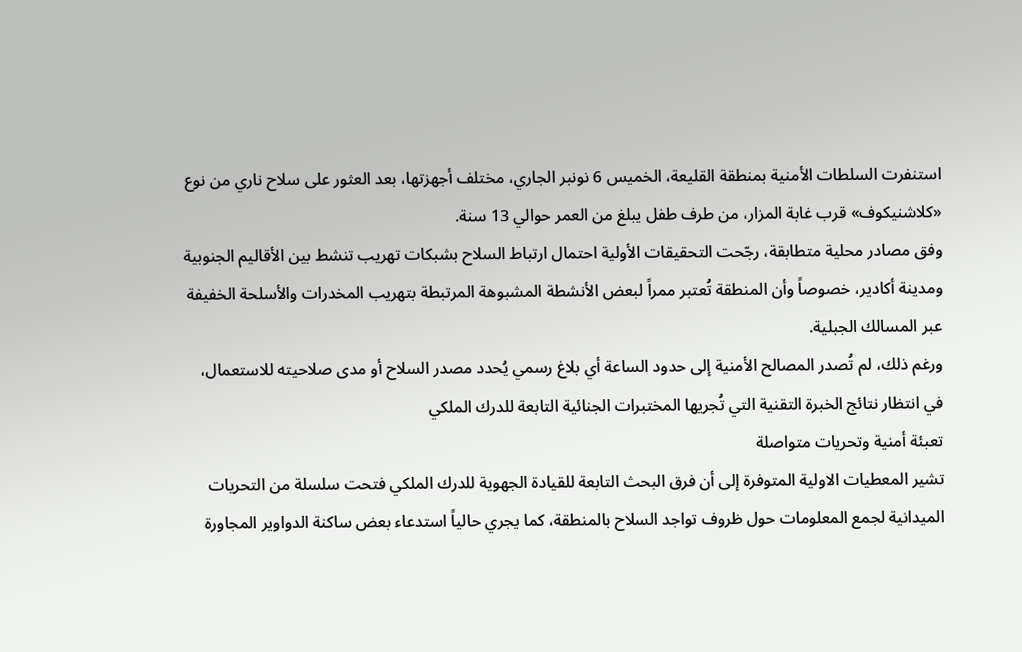استنفرت السلطات الأمنية بمنطقة القليعة، الخميس 6 نونبر الجاري، مختلف أجهزتها، بعد العثور على سلاح ناري من نوع «كلاشنيكوف» قرب غابة المزار، من طرف طفل يبلغ من العمر حوالي 13 سنة.
وفق مصادر محلية متطابقة، رجّحت التحقيقات الأولية احتمال ارتباط السلاح بشبكات تهريب تنشط بين الأقاليم الجنوبية ومدينة أكادير، خصوصاً وأن المنطقة تُعتبر ممراً لبعض الأنشطة المشبوهة المرتبطة بتهريب المخدرات والأسلحة الخفيفة عبر المسالك الجبلية.
ورغم ذلك، لم تُصدر المصالح الأمنية إلى حدود الساعة أي بلاغ رسمي يُحدد مصدر السلاح أو مدى صلاحيته للاستعمال، في انتظار نتائج الخبرة التقنية التي تُجريها المختبرات الجنائية التابعة للدرك الملكي
تعبئة أمنية وتحريات متواصلة
تشير المعطيات الاولية المتوفرة إلى أن فرق البحث التابعة للقيادة الجهوية للدرك الملكي فتحت سلسلة من التحريات الميدانية لجمع المعلومات حول ظروف تواجد السلاح بالمنطقة، كما يجري حالياً استدعاء بعض ساكنة الدواوير المجاورة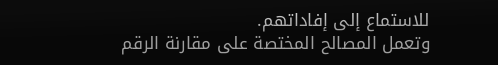للاستماع إلى إفاداتهم.
وتعمل المصالح المختصة على مقارنة الرقم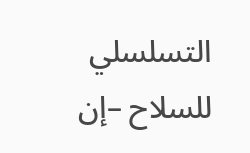التسلسلي للسلاح –إن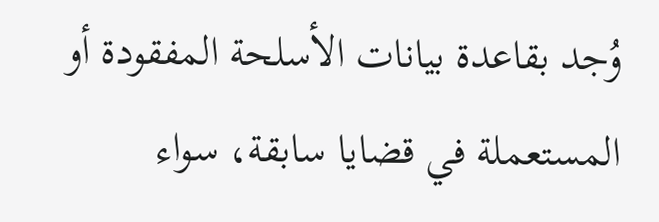وُجد بقاعدة بيانات الأسلحة المفقودة أو المستعملة في قضايا سابقة، سواء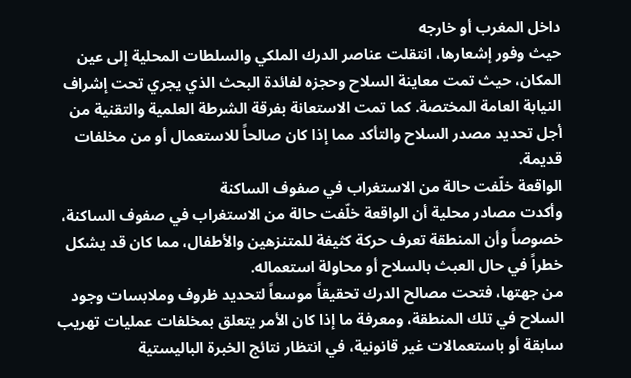داخل المغرب أو خارجه
حيث وفور إشعارها، انتقلت عناصر الدرك الملكي والسلطات المحلية إلى عين المكان، حيث تمت معاينة السلاح وحجزه لفائدة البحث الذي يجري تحت إشراف النيابة العامة المختصة. كما تمت الاستعانة بفرقة الشرطة العلمية والتقنية من أجل تحديد مصدر السلاح والتأكد مما إذا كان صالحاً للاستعمال أو من مخلفات قديمة.
الواقعة خلّفت حالة من الاستغراب في صفوف الساكنة
وأكدت مصادر محلية أن الواقعة خلّفت حالة من الاستغراب في صفوف الساكنة، خصوصاً وأن المنطقة تعرف حركة كثيفة للمتنزهين والأطفال، مما كان قد يشكل خطراً في حال العبث بالسلاح أو محاولة استعماله.
من جهتها، فتحت مصالح الدرك تحقيقاً موسعاً لتحديد ظروف وملابسات وجود السلاح في تلك المنطقة، ومعرفة ما إذا كان الأمر يتعلق بمخلفات عمليات تهريب سابقة أو باستعمالات غير قانونية، في انتظار نتائج الخبرة الباليستية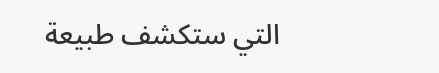التي ستكشف طبيعة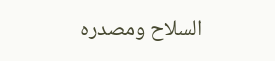السلاح ومصدره